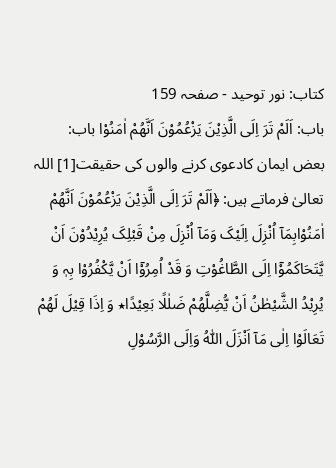کتاب: نور توحید - صفحہ 159
باب: اَلَمْ تَرَ اِلَی الَّذِیْنَ یَزْعُمُوْنَ اَنَّھُمْ اٰمَنُوْا باب: بعض ایمان کادعوی کرنے والوں کی حقیقت[1] اللہ تعالیٰ فرماتے ہیں: ﴿اَلَمْ تَرَ اِلَی الَّذِیْنَ یَزْعُمُوْنَ اَنَّھُمْ اٰمَنُوْابِمَآ اُنْزِلَ اِلَیْکَ وَمَآ اُنْزِلَ مِنْ قَبْلِکَ یُرِیْدُوْنَ اَنْ یَّتَحَاکَمُوْٓا اِلَی الطَّاغُوْتِ وَ قَدْ اُمِرُوْٓا اَنْ یَّکْفُرُوْا بِہٖ وَ یُرِیْدُ الشَّیْطٰنُ اَنْ یُّضِلَّھُمْ ضَلٰلًا بَعِیْدًا٭ وَ اِذَا قِیْلَ لَھُمْ تَعَالَوْا اِلٰی مَآ اَنْزَلَ اللّٰہُ وَاِلَی الرَّسُوْلِ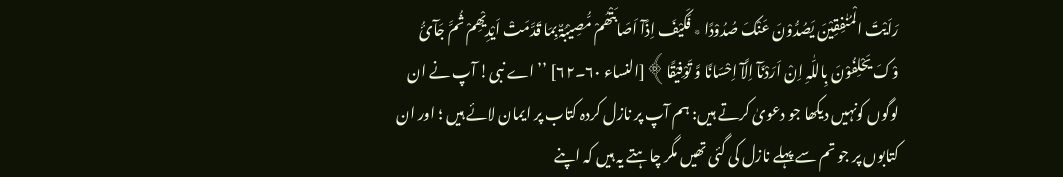رَاَیْتَ الْمُنٰفِقِیْنَ یَصُدُّوْنَ عَنْکَ صُدُوْدًا ٭ فَکَیْفَ اِذَآ اَصَابَتْھُمْ مُّصِیْبَۃٌ بِمَا قَدَّمَتْ اَیْدِیْھِمْ ثُمَّ جَآئُ وْکَ یَحْلِفُوْنَ بِاللّٰہِ اِنْ اَرَدْنَآ اِلَّآ اِحْسَانًا وَّ تَوْفِیْقًا﴾[النساء ۶۰۔۶۲] ’’اے نبی! آپ نے ان لوگوں کونہیں دیکھا جو دعویٰ کرتے ہیں: ہم آپ پر نازل کردہ کتاب پر ایمان لائے ہیں ؛ اور ان کتابوں پر جو تم سے پہلے نازل کی گئی تھیں مگر چاہتے یہ ہیں کہ اپنے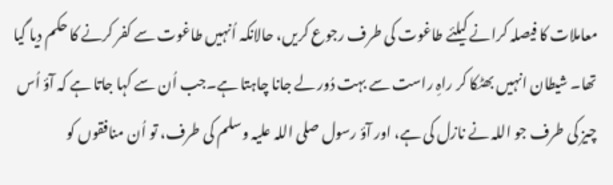معاملات کا فیصلہ کرانے کیلئے طاغوت کی طرف رجوع کریں، حالانکہ اُنہیں طاغوت سے کفر کرنے کا حکم دیا گیا تھا۔ شیطان انہیں بھٹکا کر راہِ راست سے بہت دُور لے جانا چاہتا ہے۔جب اُن سے کہا جاتا ہے کہ آؤ اُس چیز کی طرف جو اللہ نے نازل کی ہے، اور آؤ رسول صلی اللہ علیہ وسلم کی طرف، تو اُن منافقوں کو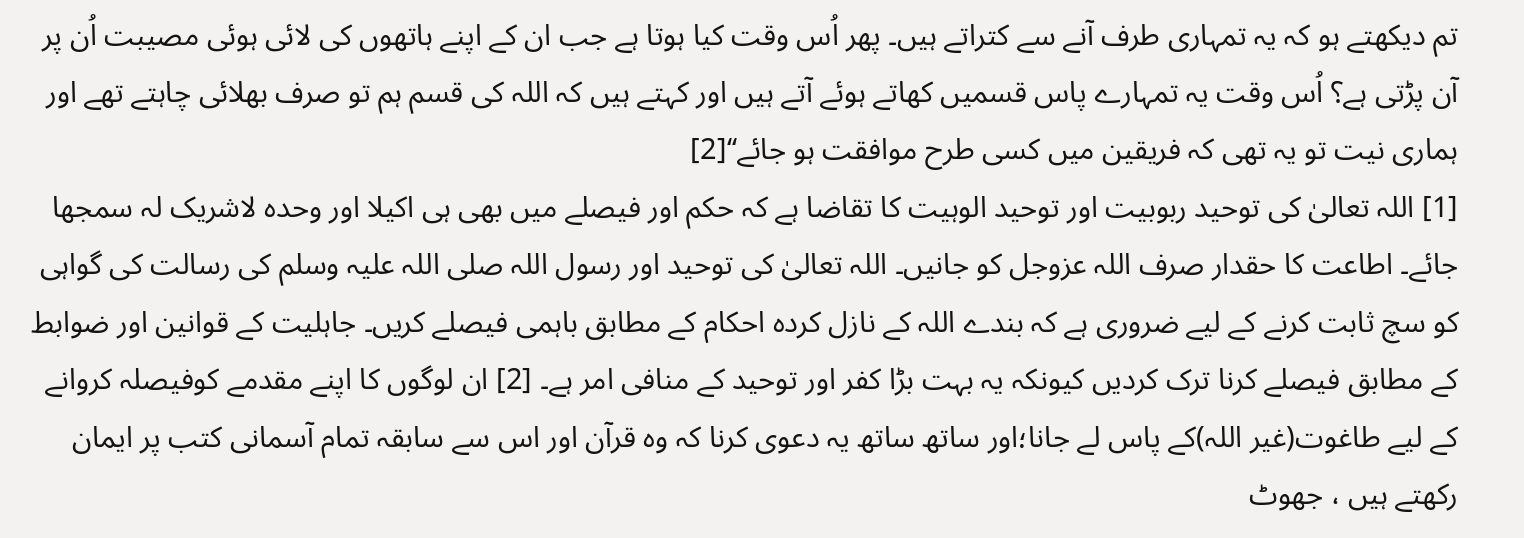تم دیکھتے ہو کہ یہ تمہاری طرف آنے سے کتراتے ہیں۔ پھر اُس وقت کیا ہوتا ہے جب ان کے اپنے ہاتھوں کی لائی ہوئی مصیبت اُن پر آن پڑتی ہے؟ اُس وقت یہ تمہارے پاس قسمیں کھاتے ہوئے آتے ہیں اور کہتے ہیں کہ اللہ کی قسم ہم تو صرف بھلائی چاہتے تھے اور ہماری نیت تو یہ تھی کہ فریقین میں کسی طرح موافقت ہو جائے‘‘[2]
[1] اللہ تعالیٰ کی توحید ربوبیت اور توحید الوہیت کا تقاضا ہے کہ حکم اور فیصلے میں بھی ہی اکیلا اور وحدہ لاشریک لہ سمجھا جائے۔ اطاعت کا حقدار صرف اللہ عزوجل کو جانیں۔ اللہ تعالیٰ کی توحید اور رسول اللہ صلی اللہ علیہ وسلم کی رسالت کی گواہی کو سچ ثابت کرنے کے لیے ضروری ہے کہ بندے اللہ کے نازل کردہ احکام کے مطابق باہمی فیصلے کریں۔ جاہلیت کے قوانین اور ضوابط کے مطابق فیصلے کرنا ترک کردیں کیونکہ یہ بہت بڑا کفر اور توحید کے منافی امر ہے۔ [2] ان لوگوں کا اپنے مقدمے کوفیصلہ کروانے کے لیے طاغوت(غیر اللہ)کے پاس لے جانا؛اور ساتھ ساتھ یہ دعوی کرنا کہ وہ قرآن اور اس سے سابقہ تمام آسمانی کتب پر ایمان رکھتے ہیں ، جھوٹ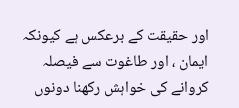اور حقیقت کے برعکس ہے کیونکہ ایمان ، اور طاغوت سے فیصلہ کروانے کی خواہش رکھنا دونوں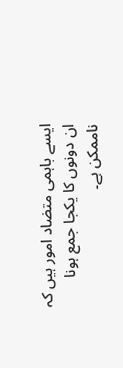ایسے باہمی متضاد امور ہیں کہ ان دونوں کا یکجا جمع ہونا ناممکن ہے۔